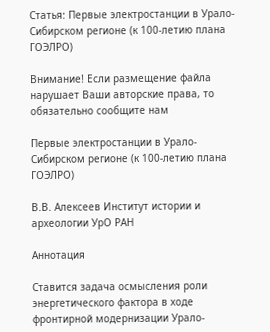Статья: Первые электростанции в Урало-Сибирском регионе (к 100-летию плана ГОЭЛРО)

Внимание! Если размещение файла нарушает Ваши авторские права, то обязательно сообщите нам

Первые электростанции в Урало-Сибирском регионе (к 100-летию плана ГОЭЛРО)

В.В. Алексеев Институт истории и археологии УрО РАН

Аннотация

Ставится задача осмысления роли энергетического фактора в ходе фронтирной модернизации Урало-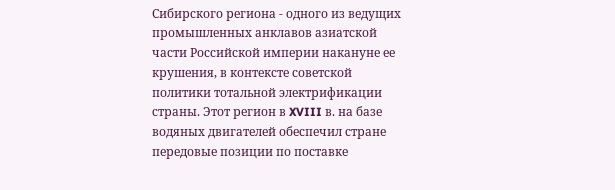Сибирского региона - одного из ведущих промышленных анклавов азиатской части Российской империи накануне ее крушения, в контексте советской политики тотальной электрификации страны. Этот регион в XVIII в. на базе водяных двигателей обеспечил стране передовые позиции по поставке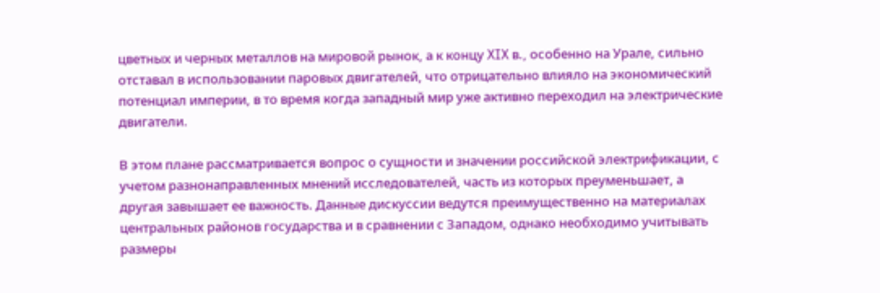цветных и черных металлов на мировой рынок, а к концу XIX в., особенно на Урале, сильно отставал в использовании паровых двигателей, что отрицательно влияло на экономический потенциал империи, в то время когда западный мир уже активно переходил на электрические двигатели.

В этом плане рассматривается вопрос о сущности и значении российской электрификации, с учетом разнонаправленных мнений исследователей, часть из которых преуменьшает, а другая завышает ее важность. Данные дискуссии ведутся преимущественно на материалах центральных районов государства и в сравнении с Западом, однако необходимо учитывать размеры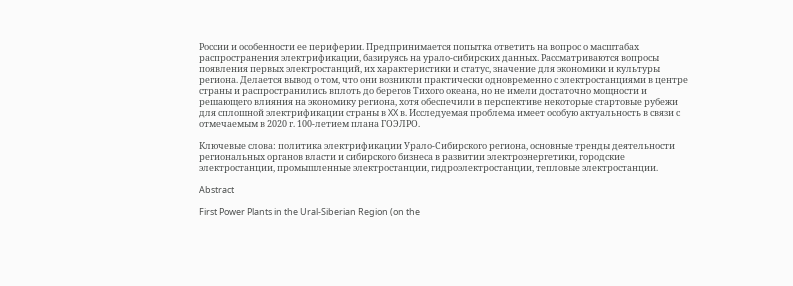России и особенности ее периферии. Предпринимается попытка ответить на вопрос о масштабах распространения электрификации, базируясь на урало-сибирских данных. Рассматриваются вопросы появления первых электростанций, их характеристики и статус, значение для экономики и культуры региона. Делается вывод о том, что они возникли практически одновременно с электростанциями в центре страны и распространились вплоть до берегов Тихого океана, но не имели достаточно мощности и решающего влияния на экономику региона, хотя обеспечили в перспективе некоторые стартовые рубежи для сплошной электрификации страны в XX в. Исследуемая проблема имеет особую актуальность в связи с отмечаемым в 2020 г. 100-летием плана ГОЭЛРО.

Ключевые слова: политика электрификации Урало-Сибирского региона, основные тренды деятельности региональных органов власти и сибирского бизнеса в развитии электроэнергетики, городские электростанции, промышленные электростанции, гидроэлектростанции, тепловые электростанции.

Abstract

First Power Plants in the Ural-Siberian Region (on the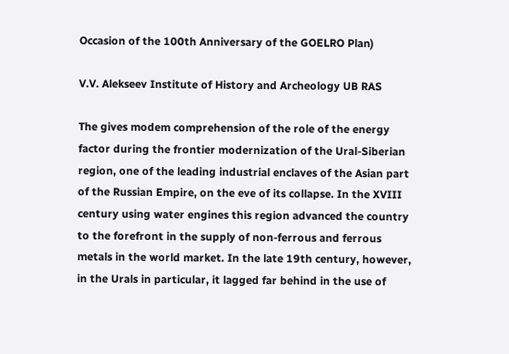Occasion of the 100th Anniversary of the GOELRO Plan)

V.V. Alekseev Institute of History and Archeology UB RAS

The gives modem comprehension of the role of the energy factor during the frontier modernization of the Ural-Siberian region, one of the leading industrial enclaves of the Asian part of the Russian Empire, on the eve of its collapse. In the XVIII century using water engines this region advanced the country to the forefront in the supply of non-ferrous and ferrous metals in the world market. In the late 19th century, however, in the Urals in particular, it lagged far behind in the use of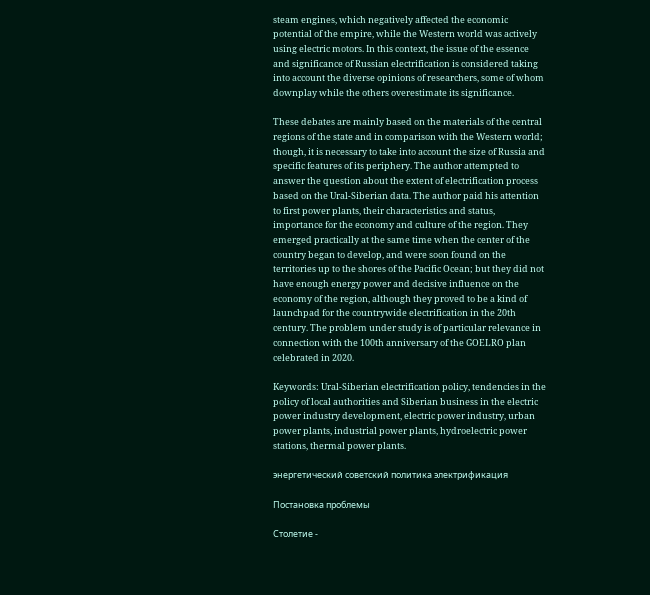steam engines, which negatively affected the economic potential of the empire, while the Western world was actively using electric motors. In this context, the issue of the essence and significance of Russian electrification is considered taking into account the diverse opinions of researchers, some of whom downplay while the others overestimate its significance.

These debates are mainly based on the materials of the central regions of the state and in comparison with the Western world; though, it is necessary to take into account the size of Russia and specific features of its periphery. The author attempted to answer the question about the extent of electrification process based on the Ural-Siberian data. The author paid his attention to first power plants, their characteristics and status, importance for the economy and culture of the region. They emerged practically at the same time when the center of the country began to develop, and were soon found on the territories up to the shores of the Pacific Ocean; but they did not have enough energy power and decisive influence on the economy of the region, although they proved to be a kind of launchpad for the countrywide electrification in the 20th century. The problem under study is of particular relevance in connection with the 100th anniversary of the GOELRO plan celebrated in 2020.

Keywords: Ural-Siberian electrification policy, tendencies in the policy of local authorities and Siberian business in the electric power industry development, electric power industry, urban power plants, industrial power plants, hydroelectric power stations, thermal power plants.

энергетический советский политика электрификация

Постановка проблемы

Столетие -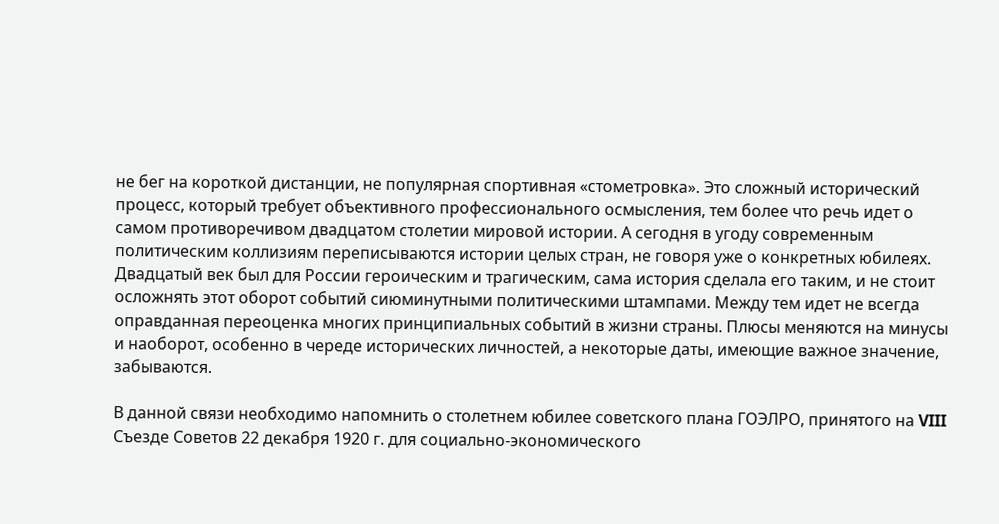не бег на короткой дистанции, не популярная спортивная «стометровка». Это сложный исторический процесс, который требует объективного профессионального осмысления, тем более что речь идет о самом противоречивом двадцатом столетии мировой истории. А сегодня в угоду современным политическим коллизиям переписываются истории целых стран, не говоря уже о конкретных юбилеях. Двадцатый век был для России героическим и трагическим, сама история сделала его таким, и не стоит осложнять этот оборот событий сиюминутными политическими штампами. Между тем идет не всегда оправданная переоценка многих принципиальных событий в жизни страны. Плюсы меняются на минусы и наоборот, особенно в череде исторических личностей, а некоторые даты, имеющие важное значение, забываются.

В данной связи необходимо напомнить о столетнем юбилее советского плана ГОЭЛРО, принятого на VIII Съезде Советов 22 декабря 1920 г. для социально-экономического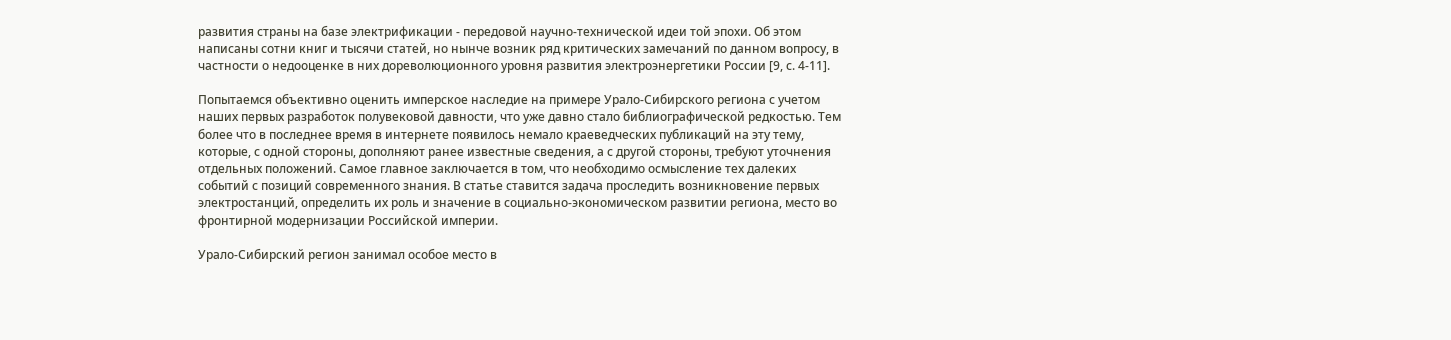развития страны на базе электрификации - передовой научно-технической идеи той эпохи. Об этом написаны сотни книг и тысячи статей, но нынче возник ряд критических замечаний по данном вопросу, в частности о недооценке в них дореволюционного уровня развития электроэнергетики России [9, с. 4-11].

Попытаемся объективно оценить имперское наследие на примере Урало-Сибирского региона с учетом наших первых разработок полувековой давности, что уже давно стало библиографической редкостью. Тем более что в последнее время в интернете появилось немало краеведческих публикаций на эту тему, которые, с одной стороны, дополняют ранее известные сведения, а с другой стороны, требуют уточнения отдельных положений. Самое главное заключается в том, что необходимо осмысление тех далеких событий с позиций современного знания. В статье ставится задача проследить возникновение первых электростанций, определить их роль и значение в социально-экономическом развитии региона, место во фронтирной модернизации Российской империи.

Урало-Сибирский регион занимал особое место в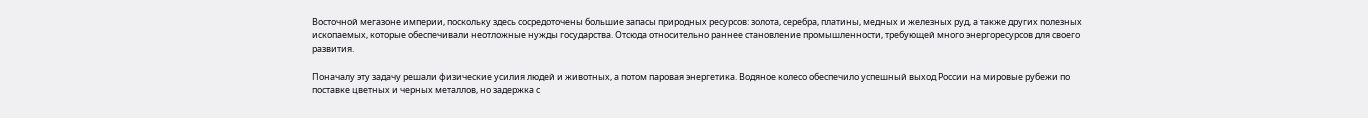Восточной мегазоне империи, поскольку здесь сосредоточены большие запасы природных ресурсов: золота, серебра, платины, медных и железных руд, а также других полезных ископаемых, которые обеспечивали неотложные нужды государства. Отсюда относительно раннее становление промышленности, требующей много энергоресурсов для своего развития.

Поначалу эту задачу решали физические усилия людей и животных, а потом паровая энергетика. Водяное колесо обеспечило успешный выход России на мировые рубежи по поставке цветных и черных металлов, но задержка с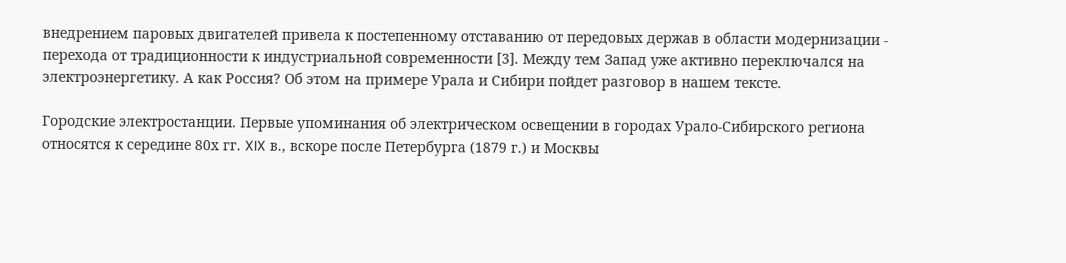внедрением паровых двигателей привела к постепенному отставанию от передовых держав в области модернизации - перехода от традиционности к индустриальной современности [3]. Между тем Запад уже активно переключался на электроэнергетику. А как Россия? Об этом на примере Урала и Сибири пойдет разговор в нашем тексте.

Городские электростанции. Первые упоминания об электрическом освещении в городах Урало-Сибирского региона относятся к середине 80х гг. XIX в., вскоре после Петербурга (1879 г.) и Москвы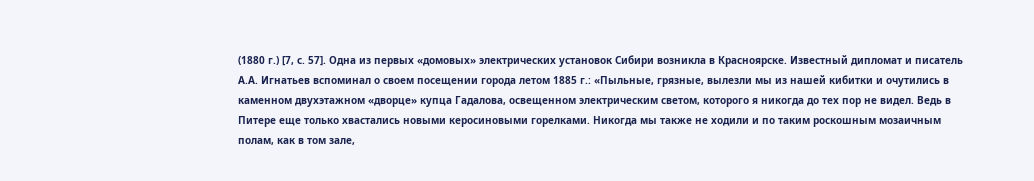(1880 г.) [7, с. 57]. Одна из первых «домовых» электрических установок Сибири возникла в Красноярске. Известный дипломат и писатель А.А. Игнатьев вспоминал о своем посещении города летом 1885 г.: «Пыльные, грязные, вылезли мы из нашей кибитки и очутились в каменном двухэтажном «дворце» купца Гадалова, освещенном электрическим светом, которого я никогда до тех пор не видел. Ведь в Питере еще только хвастались новыми керосиновыми горелками. Никогда мы также не ходили и по таким роскошным мозаичным полам, как в том зале,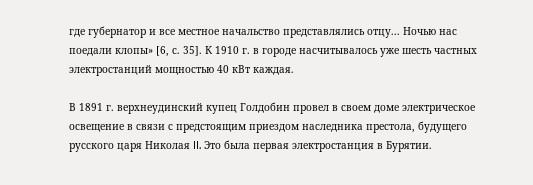где губернатор и все местное начальство представлялись отцу... Ночью нас поедали клопы» [6, с. 35]. К 1910 г. в городе насчитывалось уже шесть частных электростанций мощностью 40 кВт каждая.

В 1891 г. верхнеудинский купец Голдобин провел в своем доме электрическое освещение в связи с предстоящим приездом наследника престола, будущего русского царя Николая II. Это была первая электростанция в Бурятии.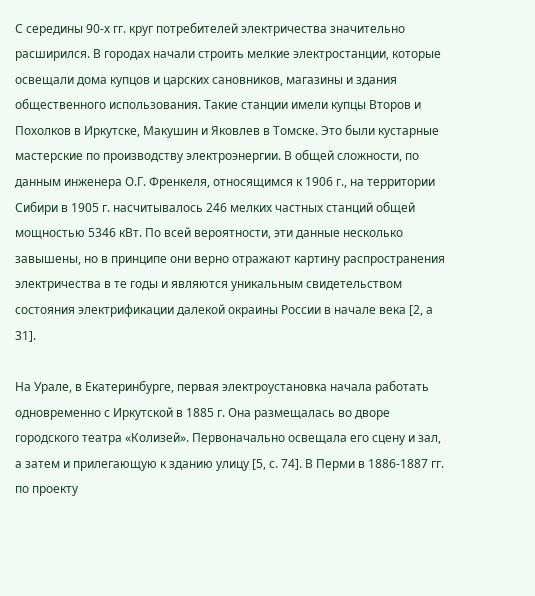С середины 90-х гг. круг потребителей электричества значительно расширился. В городах начали строить мелкие электростанции, которые освещали дома купцов и царских сановников, магазины и здания общественного использования. Такие станции имели купцы Второв и Похолков в Иркутске, Макушин и Яковлев в Томске. Это были кустарные мастерские по производству электроэнергии. В общей сложности, по данным инженера О.Г. Френкеля, относящимся к 1906 г., на территории Сибири в 1905 г. насчитывалось 246 мелких частных станций общей мощностью 5346 кВт. По всей вероятности, эти данные несколько завышены, но в принципе они верно отражают картину распространения электричества в те годы и являются уникальным свидетельством состояния электрификации далекой окраины России в начале века [2, а 31].

На Урале, в Екатеринбурге, первая электроустановка начала работать одновременно с Иркутской в 1885 г. Она размещалась во дворе городского театра «Колизей». Первоначально освещала его сцену и зал, а затем и прилегающую к зданию улицу [5, с. 74]. В Перми в 1886-1887 гг. по проекту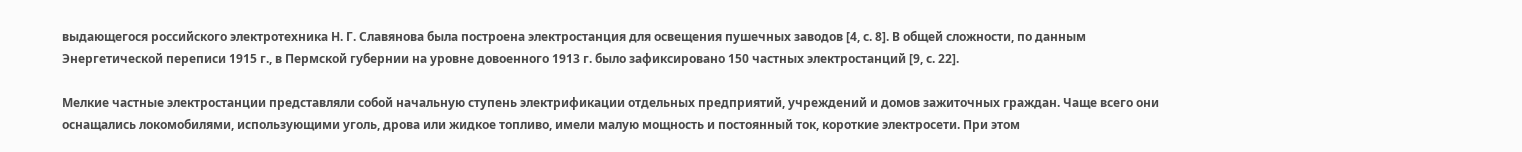выдающегося российского электротехника Н. Г. Славянова была построена электростанция для освещения пушечных заводов [4, с. 8]. В общей сложности, по данным Энергетической переписи 1915 г., в Пермской губернии на уровне довоенного 1913 г. было зафиксировано 150 частных электростанций [9, с. 22].

Мелкие частные электростанции представляли собой начальную ступень электрификации отдельных предприятий, учреждений и домов зажиточных граждан. Чаще всего они оснащались локомобилями, использующими уголь, дрова или жидкое топливо, имели малую мощность и постоянный ток, короткие электросети. При этом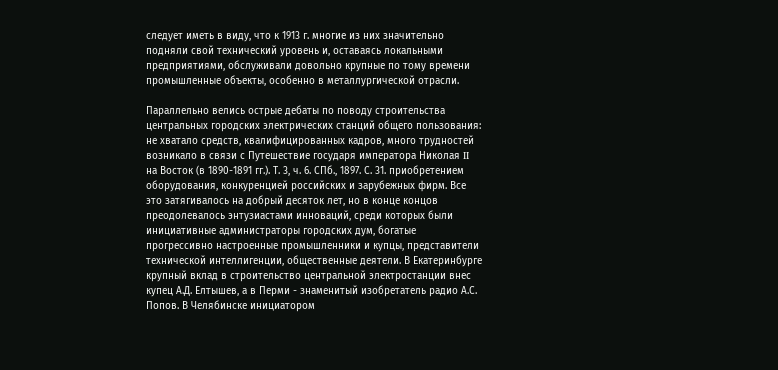следует иметь в виду, что к 1913 г. многие из них значительно подняли свой технический уровень и, оставаясь локальными предприятиями, обслуживали довольно крупные по тому времени промышленные объекты, особенно в металлургической отрасли.

Параллельно велись острые дебаты по поводу строительства центральных городских электрических станций общего пользования: не хватало средств, квалифицированных кадров, много трудностей возникало в связи с Путешествие государя императора Николая II на Восток (в 1890-1891 гг.). Т. 3, ч. 6. СПб., 1897. С. 31. приобретением оборудования, конкуренцией российских и зарубежных фирм. Все это затягивалось на добрый десяток лет, но в конце концов преодолевалось энтузиастами инноваций, среди которых были инициативные администраторы городских дум, богатые прогрессивно настроенные промышленники и купцы, представители технической интеллигенции, общественные деятели. В Екатеринбурге крупный вклад в строительство центральной электростанции внес купец А.Д. Елтышев, а в Перми - знаменитый изобретатель радио А.С. Попов. В Челябинске инициатором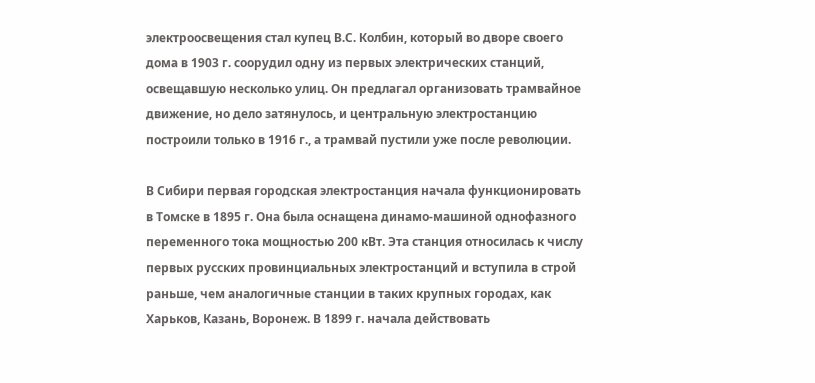электроосвещения стал купец В.С. Колбин, который во дворе своего дома в 1903 г. соорудил одну из первых электрических станций, освещавшую несколько улиц. Он предлагал организовать трамвайное движение, но дело затянулось, и центральную электростанцию построили только в 1916 г., а трамвай пустили уже после революции.

В Сибири первая городская электростанция начала функционировать в Томске в 1895 г. Она была оснащена динамо-машиной однофазного переменного тока мощностью 200 кВт. Эта станция относилась к числу первых русских провинциальных электростанций и вступила в строй раньше, чем аналогичные станции в таких крупных городах, как Харьков, Казань, Воронеж. В 1899 г. начала действовать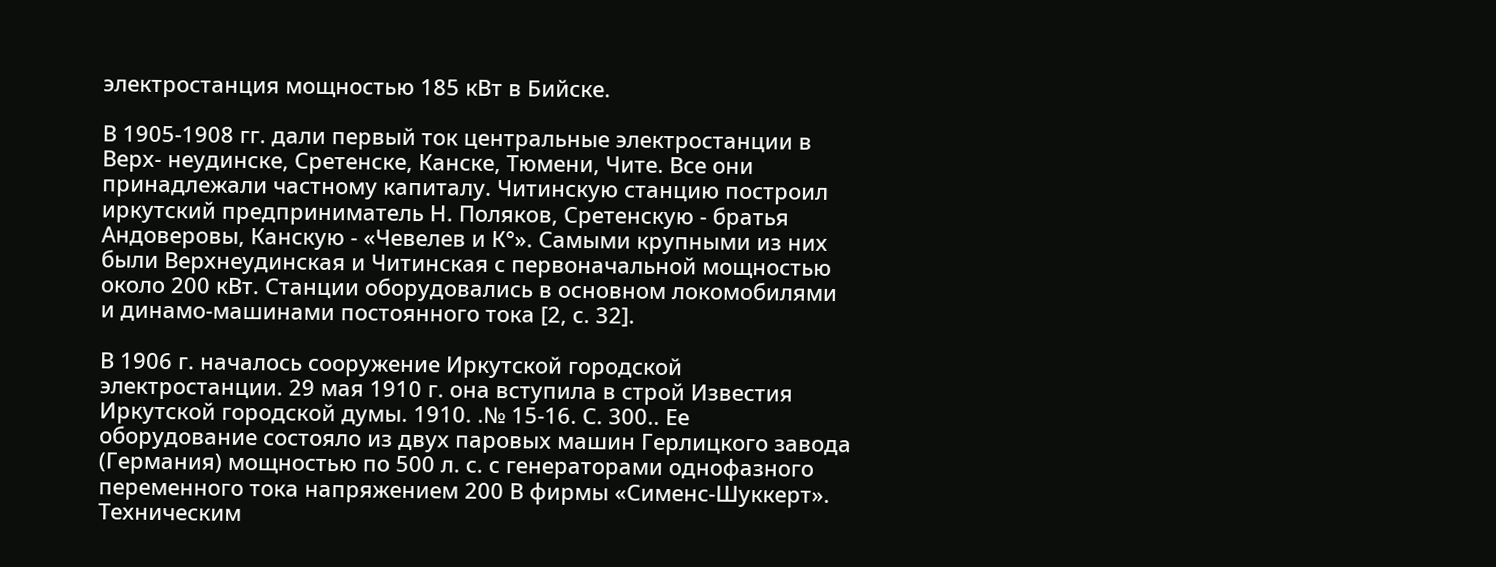электростанция мощностью 185 кВт в Бийске.

В 1905-1908 гг. дали первый ток центральные электростанции в Верх- неудинске, Сретенске, Канске, Тюмени, Чите. Все они принадлежали частному капиталу. Читинскую станцию построил иркутский предприниматель Н. Поляков, Сретенскую - братья Андоверовы, Канскую - «Чевелев и К°». Самыми крупными из них были Верхнеудинская и Читинская с первоначальной мощностью около 200 кВт. Станции оборудовались в основном локомобилями и динамо-машинами постоянного тока [2, с. 32].

В 1906 г. началось сооружение Иркутской городской электростанции. 29 мая 1910 г. она вступила в строй Известия Иркутской городской думы. 1910. .№ 15-16. С. 300.. Ее оборудование состояло из двух паровых машин Герлицкого завода (Германия) мощностью по 500 л. с. с генераторами однофазного переменного тока напряжением 200 В фирмы «Сименс-Шуккерт». Техническим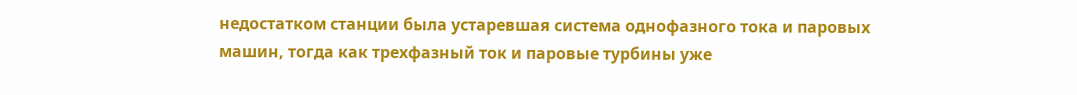недостатком станции была устаревшая система однофазного тока и паровых машин, тогда как трехфазный ток и паровые турбины уже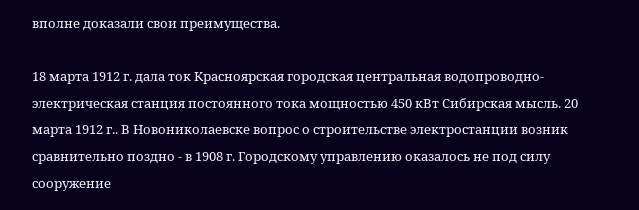вполне доказали свои преимущества.

18 марта 1912 г. дала ток Красноярская городская центральная водопроводно-электрическая станция постоянного тока мощностью 450 кВт Сибирская мысль. 20 марта 1912 г.. В Новониколаевске вопрос о строительстве электростанции возник сравнительно поздно - в 1908 г. Городскому управлению оказалось не под силу сооружение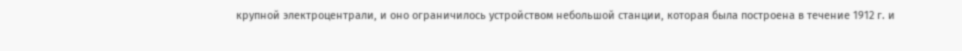крупной электроцентрали, и оно ограничилось устройством небольшой станции, которая была построена в течение 1912 г. и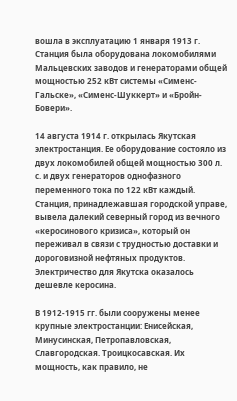вошла в эксплуатацию 1 января 1913 г. Станция была оборудована локомобилями Мальцевских заводов и генераторами общей мощностью 252 кВт системы «Сименс-Гальске», «Сименс-Шуккерт» и «Бройн-Бовери».

14 августа 1914 г. открылась Якутская электростанция. Ее оборудование состояло из двух локомобилей общей мощностью 300 л. с. и двух генераторов однофазного переменного тока по 122 кВт каждый. Станция, принадлежавшая городской управе, вывела далекий северный город из вечного «керосинового кризиса», который он переживал в связи с трудностью доставки и дороговизной нефтяных продуктов. Электричество для Якутска оказалось дешевле керосина.

В 1912-1915 гг. были сооружены менее крупные электростанции: Енисейская, Минусинская, Петропавловская, Славгородская. Троицкосавская. Их мощность, как правило, не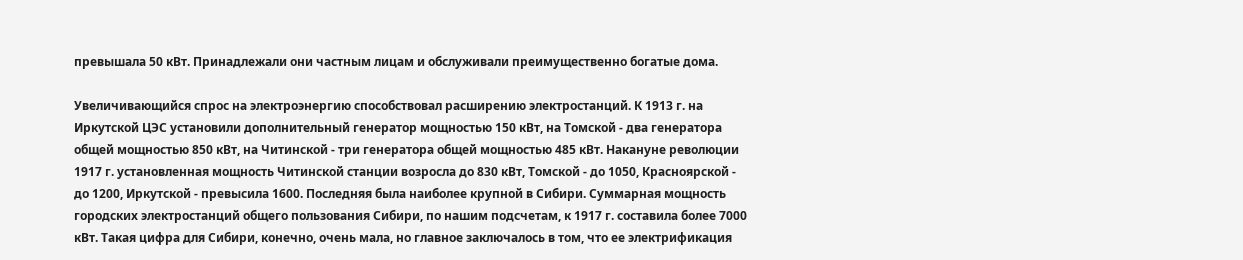превышала 50 кВт. Принадлежали они частным лицам и обслуживали преимущественно богатые дома.

Увеличивающийся спрос на электроэнергию способствовал расширению электростанций. К 1913 г. на Иркутской ЦЭС установили дополнительный генератор мощностью 150 кВт, на Томской - два генератора общей мощностью 850 кВт, на Читинской - три генератора общей мощностью 485 кВт. Накануне революции 1917 г. установленная мощность Читинской станции возросла до 830 кВт, Томской - до 1050, Красноярской - до 1200, Иркутской - превысила 1600. Последняя была наиболее крупной в Сибири. Суммарная мощность городских электростанций общего пользования Сибири, по нашим подсчетам, к 1917 г. составила более 7000 кВт. Такая цифра для Сибири, конечно, очень мала, но главное заключалось в том, что ее электрификация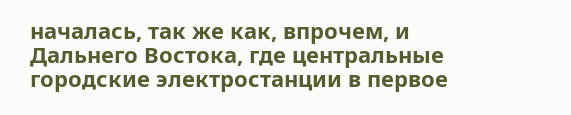началась, так же как, впрочем, и Дальнего Востока, где центральные городские электростанции в первое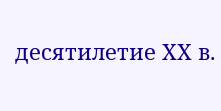десятилетие ХХ в.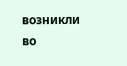возникли во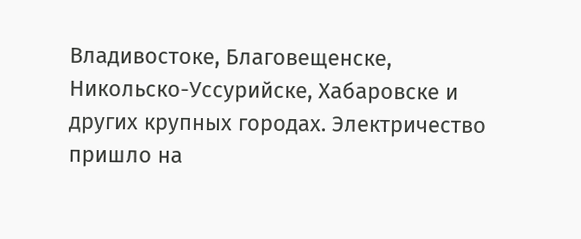Владивостоке, Благовещенске, Никольско-Уссурийске, Хабаровске и других крупных городах. Электричество пришло на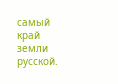самый край земли русской.